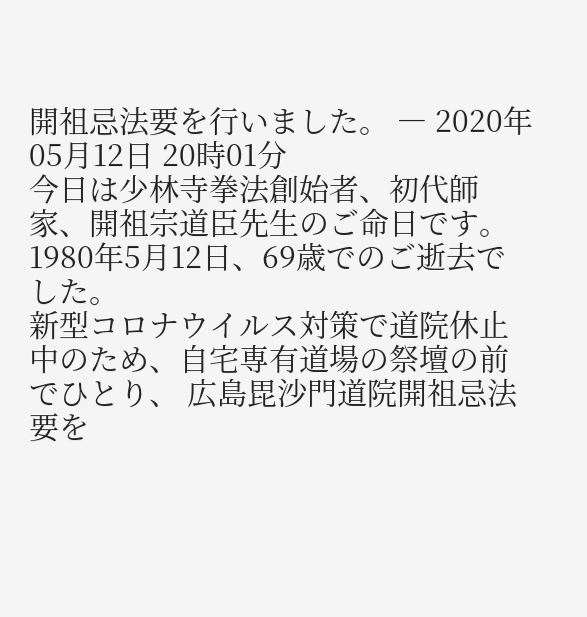開祖忌法要を行いました。 ― 2020年05月12日 20時01分
今日は少林寺拳法創始者、初代師家、開祖宗道臣先生のご命日です。
1980年5月12日、69歳でのご逝去でした。
新型コロナウイルス対策で道院休止中のため、自宅専有道場の祭壇の前でひとり、 広島毘沙門道院開祖忌法要を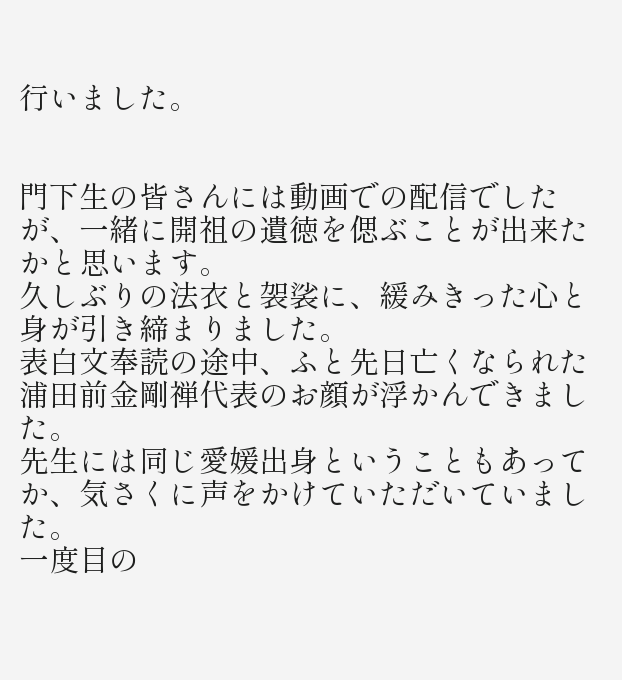行いました。


門下生の皆さんには動画での配信でしたが、一緒に開祖の遺徳を偲ぶことが出来たかと思います。
久しぶりの法衣と袈裟に、緩みきった心と身が引き締まりました。
表白文奉読の途中、ふと先日亡くなられた浦田前金剛禅代表のお顔が浮かんできました。
先生には同じ愛媛出身ということもあってか、気さくに声をかけていただいていました。
一度目の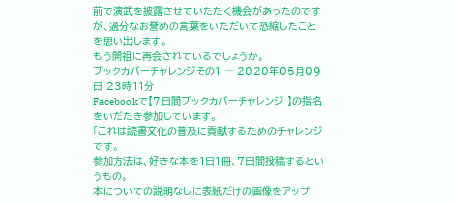前で演武を披露させていたたく機会があったのですが、過分なお誉めの言葉をいただいて恐縮したことを思い出します。
もう開祖に再会されているでしょうか。
ブックカバーチャレンジその1 ― 2020年05月09日 23時11分
Facebookで【7日間ブックカバーチャレンジ 】の指名をいだたき参加しています。
「これは読書文化の普及に貢献するためのチャレンジです。
参加方法は、好きな本を1日1冊、7日間投稿するというもの。
本についての説明なしに表紙だけの画像をアップ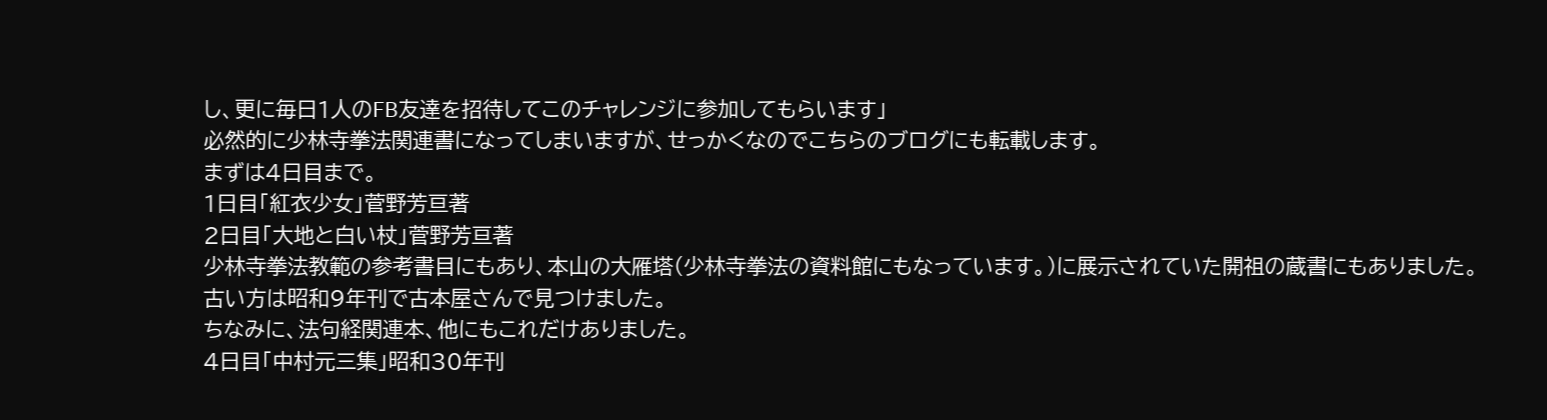し、更に毎日1人のFB友達を招待してこのチャレンジに参加してもらいます」
必然的に少林寺拳法関連書になってしまいますが、せっかくなのでこちらのブログにも転載します。
まずは4日目まで。
1日目「紅衣少女」菅野芳亘著
2日目「大地と白い杖」菅野芳亘著
少林寺拳法教範の参考書目にもあり、本山の大雁塔(少林寺拳法の資料館にもなっています。)に展示されていた開祖の蔵書にもありました。
古い方は昭和9年刊で古本屋さんで見つけました。
ちなみに、法句経関連本、他にもこれだけありました。
4日目「中村元三集」昭和30年刊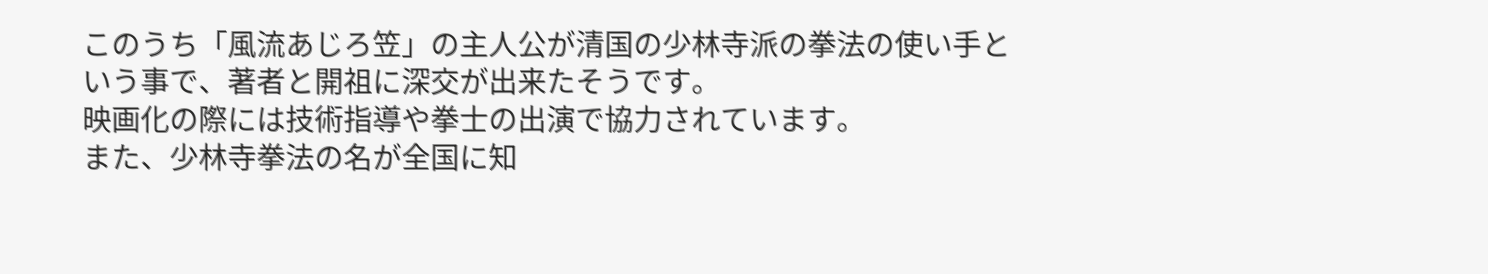このうち「風流あじろ笠」の主人公が清国の少林寺派の拳法の使い手という事で、著者と開祖に深交が出来たそうです。
映画化の際には技術指導や拳士の出演で協力されています。
また、少林寺拳法の名が全国に知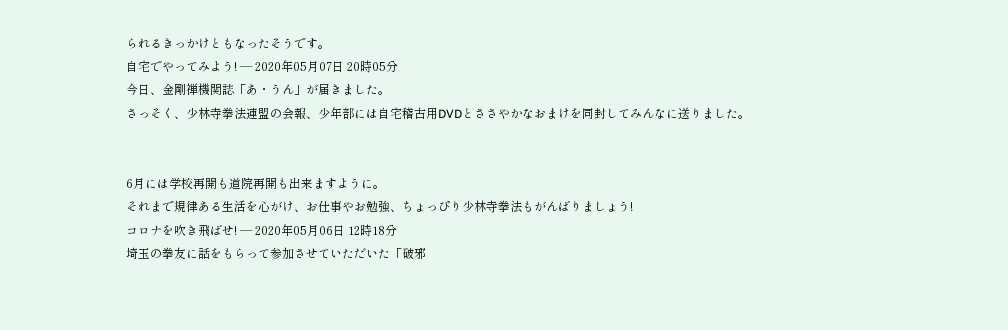られるきっかけともなったそうです。
自宅でやってみよう! ― 2020年05月07日 20時05分
今日、金剛禅機関誌「あ・うん」が届きました。
さっそく、少林寺拳法連盟の会報、少年部には自宅稽古用DVDとささやかなおまけを同封してみんなに送りました。


6月には学校再開も道院再開も出来ますように。
それまで規律ある生活を心がけ、お仕事やお勉強、ちょっぴり少林寺拳法もがんばりましょう!
コロナを吹き飛ばせ! ― 2020年05月06日 12時18分
埼玉の拳友に話をもらって参加させていただいた「破邪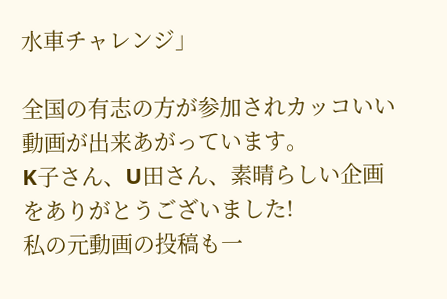水車チャレンジ」

全国の有志の方が参加されカッコいい動画が出来あがっています。
K子さん、U田さん、素晴らしい企画をありがとうございました!
私の元動画の投稿も一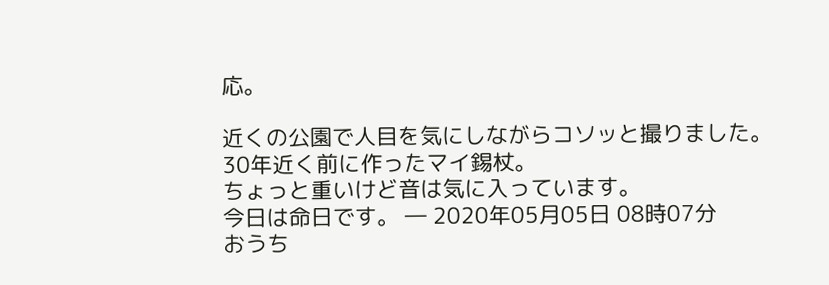応。

近くの公園で人目を気にしながらコソッと撮りました。
30年近く前に作ったマイ錫杖。
ちょっと重いけど音は気に入っています。
今日は命日です。 ― 2020年05月05日 08時07分
おうち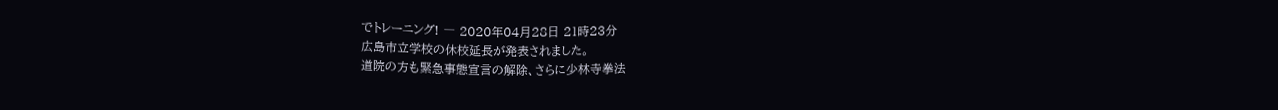でトレーニング! ― 2020年04月28日 21時23分
広島市立学校の休校延長が発表されました。
道院の方も緊急事態宣言の解除、さらに少林寺拳法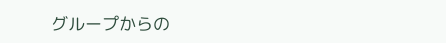グループからの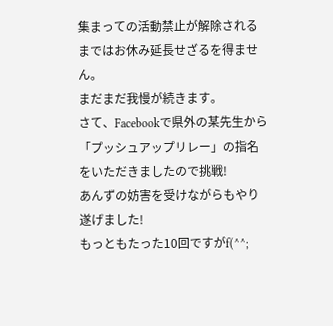集まっての活動禁止が解除されるまではお休み延長せざるを得ません。
まだまだ我慢が続きます。
さて、Facebookで県外の某先生から「プッシュアップリレー」の指名をいただきましたので挑戦!
あんずの妨害を受けながらもやり遂げました!
もっともたった10回ですがf(^^;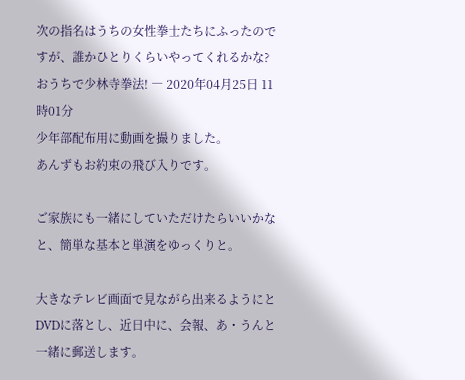次の指名はうちの女性拳士たちにふったのですが、誰かひとりくらいやってくれるかな?
おうちで少林寺拳法! ― 2020年04月25日 11時01分
少年部配布用に動画を撮りました。
あんずもお約束の飛び入りです。

ご家族にも一緒にしていただけたらいいかなと、簡単な基本と単演をゆっくりと。

大きなテレビ画面で見ながら出来るようにとDVDに落とし、近日中に、会報、あ・うんと一緒に郵送します。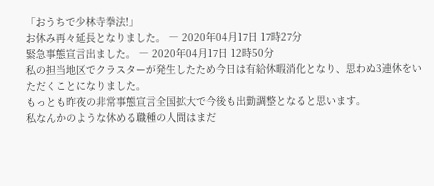「おうちで少林寺拳法!」
お休み再々延長となりました。 ― 2020年04月17日 17時27分
緊急事態宣言出ました。 ― 2020年04月17日 12時50分
私の担当地区でクラスターが発生したため今日は有給休暇消化となり、思わぬ3連休をいただくことになりました。
もっとも昨夜の非常事態宣言全国拡大で今後も出勤調整となると思います。
私なんかのような休める職種の人間はまだ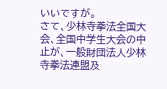いいですが。
さて、少林寺拳法全国大会、全国中学生大会の中止が、一般財団法人少林寺拳法連盟及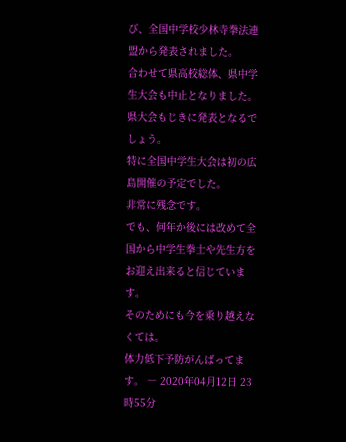び、全国中学校少林寺拳法連盟から発表されました。
合わせて県高校総体、県中学生大会も中止となりました。
県大会もじきに発表となるでしょう。
特に全国中学生大会は初の広島開催の予定でした。
非常に残念です。
でも、何年か後には改めて全国から中学生拳士や先生方をお迎え出来ると信じています。
そのためにも今を乗り越えなくては。
体力低下予防がんばってます。 ― 2020年04月12日 23時55分